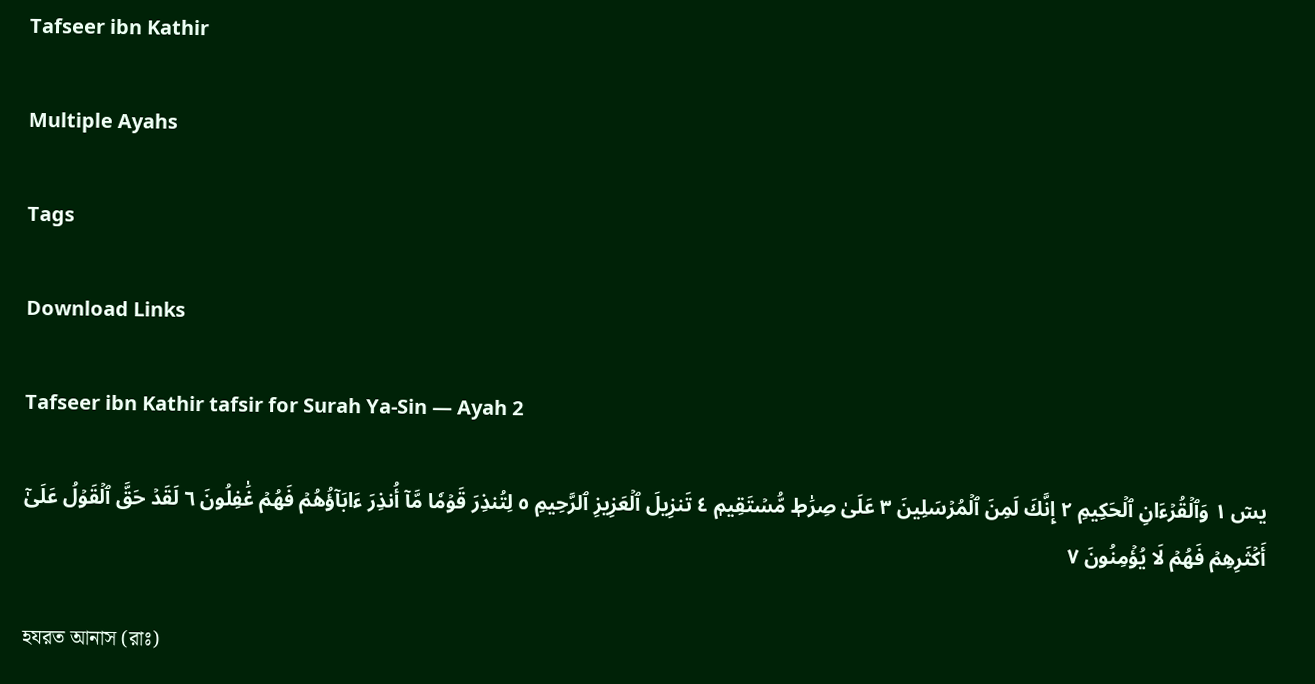Tafseer ibn Kathir

Multiple Ayahs

Tags

Download Links

Tafseer ibn Kathir tafsir for Surah Ya-Sin — Ayah 2

يسٓ ١ وَٱلۡقُرۡءَانِ ٱلۡحَكِيمِ ٢ إِنَّكَ لَمِنَ ٱلۡمُرۡسَلِينَ ٣ عَلَىٰ صِرَٰطٖ مُّسۡتَقِيمٖ ٤ تَنزِيلَ ٱلۡعَزِيزِ ٱلرَّحِيمِ ٥ لِتُنذِرَ قَوۡمٗا مَّآ أُنذِرَ ءَابَآؤُهُمۡ فَهُمۡ غَٰفِلُونَ ٦ لَقَدۡ حَقَّ ٱلۡقَوۡلُ عَلَىٰٓ أَكۡثَرِهِمۡ فَهُمۡ لَا يُؤۡمِنُونَ ٧

হযরত আনাস (রাঃ)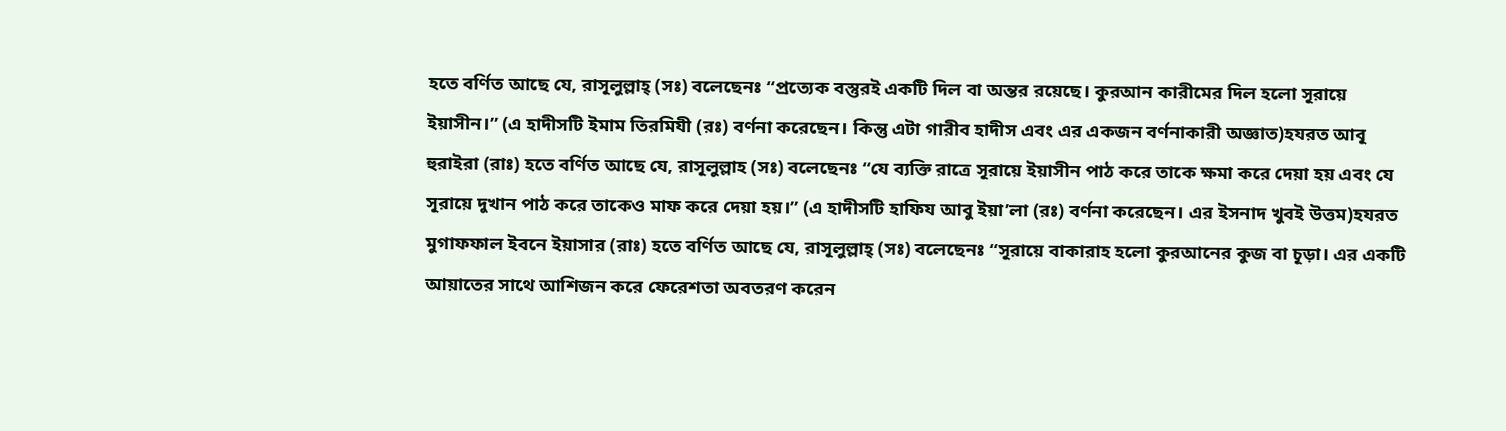হতে বর্ণিত আছে যে, রাসূলুল্লাহ্ (সঃ) বলেছেনঃ “প্রত্যেক বস্তুরই একটি দিল বা অন্তর রয়েছে। কুরআন কারীমের দিল হলো সূরায়ে ইয়াসীন।” (এ হাদীসটি ইমাম তিরমিযী (রঃ) বর্ণনা করেছেন। কিন্তু এটা গারীব হাদীস এবং এর একজন বর্ণনাকারী অজ্ঞাত)হযরত আবূ হুরাইরা (রাঃ) হতে বর্ণিত আছে যে, রাসূলুল্লাহ (সঃ) বলেছেনঃ “যে ব্যক্তি রাত্রে সূরায়ে ইয়াসীন পাঠ করে তাকে ক্ষমা করে দেয়া হয় এবং যে সূরায়ে দুখান পাঠ করে তাকেও মাফ করে দেয়া হয়।” (এ হাদীসটি হাফিয আবু ইয়া’লা (রঃ) বর্ণনা করেছেন। এর ইসনাদ খুবই উত্তম)হযরত মুগাফফাল ইবনে ইয়াসার (রাঃ) হতে বর্ণিত আছে যে, রাসূলুল্লাহ্ (সঃ) বলেছেনঃ “সূরায়ে বাকারাহ হলো কুরআনের কুজ বা চূড়া। এর একটি আয়াতের সাথে আশিজন করে ফেরেশতা অবতরণ করেন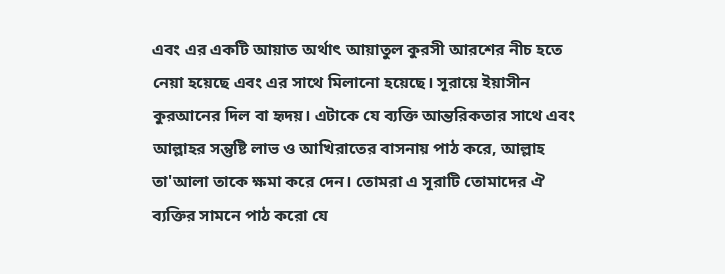এবং এর একটি আয়াত অর্থাৎ আয়াতুল কুরসী আরশের নীচ হতে নেয়া হয়েছে এবং এর সাথে মিলানো হয়েছে। সূরায়ে ইয়াসীন কুরআনের দিল বা হৃদয়। এটাকে যে ব্যক্তি আন্তরিকতার সাথে এবং আল্লাহর সন্তুষ্টি লাভ ও আখিরাতের বাসনায় পাঠ করে, আল্লাহ তা'আলা তাকে ক্ষমা করে দেন। তোমরা এ সূরাটি তোমাদের ঐ ব্যক্তির সামনে পাঠ করো যে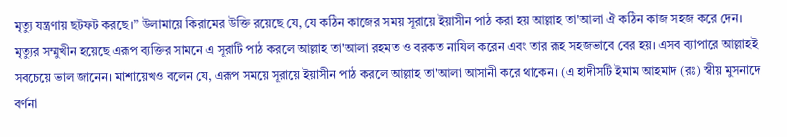মৃত্যু যন্ত্রণায় ছটফট করছে।” উলামায়ে কিরামের উক্তি রয়েছে যে, যে কঠিন কাজের সময় সূরায়ে ইয়াসীন পাঠ করা হয় আল্লাহ তা'আলা ঐ কঠিন কাজ সহজ করে দেন। মৃত্যুর সম্মুখীন হয়েছে এরূপ ব্যক্তির সামনে এ সূরাটি পাঠ করলে আল্লাহ তা'আলা রহমত ও বরকত নাযিল করেন এবং তার রূহ সহজভাবে বের হয়। এসব ব্যাপারে আল্লাহই সবচেয়ে ভাল জানেন। মাশায়েখও বলেন যে, এরূপ সময়ে সূরায়ে ইয়াসীন পাঠ করলে আল্লাহ তা'আলা আসানী করে থাকেন। (এ হাদীসটি ইমাম আহমাদ (রঃ) স্বীয় মুসনাদে বর্ণনা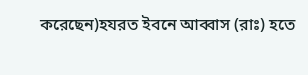করেছেন)হযরত ইবনে আব্বাস (রাঃ) হতে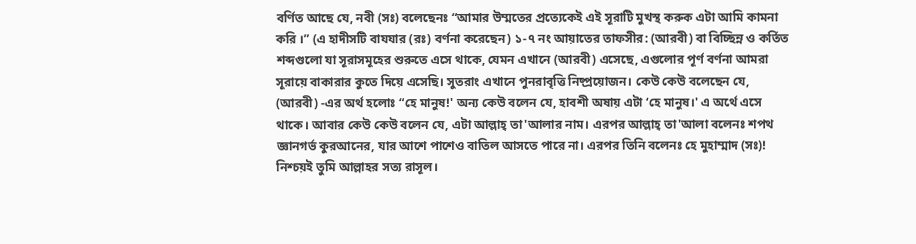বর্ণিত আছে যে, নবী (সঃ) বলেছেনঃ “আমার উম্মতের প্রত্যেকেই এই সূরাটি মুখস্থ করুক এটা আমি কামনা করি ।” (এ হাদীসটি বাযযার (রঃ) বর্ণনা করেছেন) ১-৭ নং আয়াতের তাফসীর: (আরবী) বা বিচ্ছিন্ন ও কর্তিত শব্দগুলো যা সূরাসমূহের শুরুতে এসে থাকে, যেমন এখানে (আরবী) এসেছে, এগুলোর পূর্ণ বর্ণনা আমরা সূরায়ে বাকারার কুতে দিয়ে এসেছি। সুতরাং এখানে পুনরাবৃত্তি নিষ্প্রয়োজন। কেউ কেউ বলেছেন যে, (আরবী) -এর অর্থ হলোঃ “হে মানুষ!' অন্য কেউ বলেন যে, হাবশী অষায় এটা ‘হে মানুষ।' এ অর্থে এসে থাকে। আবার কেউ কেউ বলেন যে, এটা আল্লাহ্ তা'আলার নাম। এরপর আল্লাহ্ তা'আলা বলেনঃ শপথ জ্ঞানগর্ভ কুরআনের, যার আশে পাশেও বাতিল আসতে পারে না। এরপর তিনি বলেনঃ হে মুহাম্মাদ (সঃ)! নিশ্চয়ই তুমি আল্লাহর সত্য রাসূল।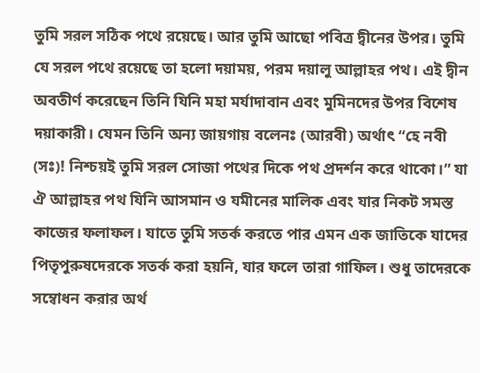তুমি সরল সঠিক পথে রয়েছে। আর তুমি আছো পবিত্র দ্বীনের উপর। তুমি যে সরল পথে রয়েছে তা হলো দয়াময়, পরম দয়ালু আল্লাহর পথ। এই দ্বীন অবতীর্ণ করেছেন তিনি যিনি মহা মর্যাদাবান এবং মুমিনদের উপর বিশেষ দয়াকারী। যেমন তিনি অন্য জায়গায় বলেনঃ (আরবী) অর্থাৎ “হে নবী (সঃ)! নিশ্চয়ই তুমি সরল সোজা পথের দিকে পথ প্রদর্শন করে থাকো।” যা ঐ আল্লাহর পথ যিনি আসমান ও যমীনের মালিক এবং যার নিকট সমস্ত কাজের ফলাফল। যাতে তুমি সতর্ক করতে পার এমন এক জাতিকে যাদের পিতৃপুরুষদেরকে সতর্ক করা হয়নি, যার ফলে তারা গাফিল। শুধু তাদেরকে সম্বোধন করার অর্থ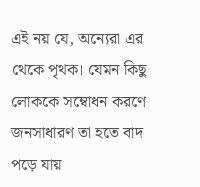এই নয় যে, অন্যেরা এর থেকে পৃথক। যেমন কিছু লোককে সম্বোধন করণে জনসাধারণ তা হতে বাদ পড়ে যায়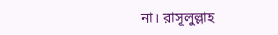না। রাসূলুল্লাহ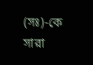(সঃ)-কে সারা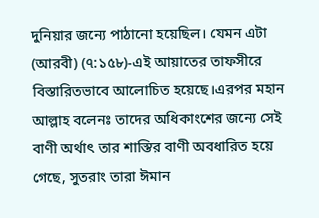দুনিয়ার জন্যে পাঠানো হয়েছিল। যেমন এটা (আরবী) (৭:১৫৮)-এই আয়াতের তাফসীরে বিস্তারিতভাবে আলোচিত হয়েছে।এরপর মহান আল্লাহ বলেনঃ তাদের অধিকাংশের জন্যে সেই বাণী অর্থাৎ তার শাস্তির বাণী অবধারিত হয়ে গেছে, সুতরাং তারা ঈমান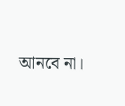আনবে না।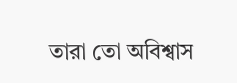তারা তো অবিশ্বাস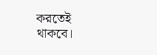করতেই থাকবে।